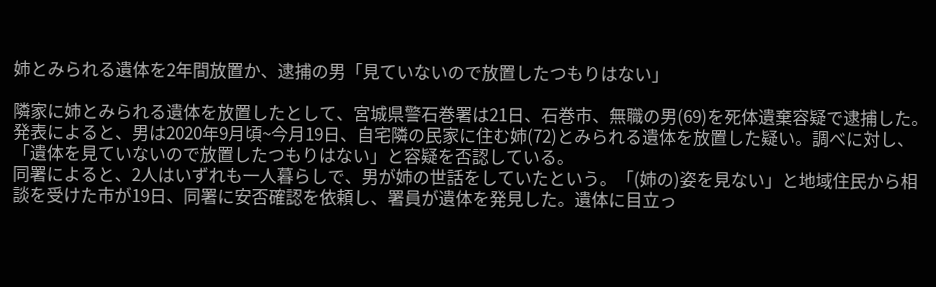姉とみられる遺体を2年間放置か、逮捕の男「見ていないので放置したつもりはない」

隣家に姉とみられる遺体を放置したとして、宮城県警石巻署は21日、石巻市、無職の男(69)を死体遺棄容疑で逮捕した。
発表によると、男は2020年9月頃~今月19日、自宅隣の民家に住む姉(72)とみられる遺体を放置した疑い。調べに対し、「遺体を見ていないので放置したつもりはない」と容疑を否認している。
同署によると、2人はいずれも一人暮らしで、男が姉の世話をしていたという。「(姉の)姿を見ない」と地域住民から相談を受けた市が19日、同署に安否確認を依頼し、署員が遺体を発見した。遺体に目立っ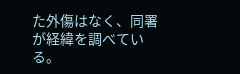た外傷はなく、同署が経緯を調べている。